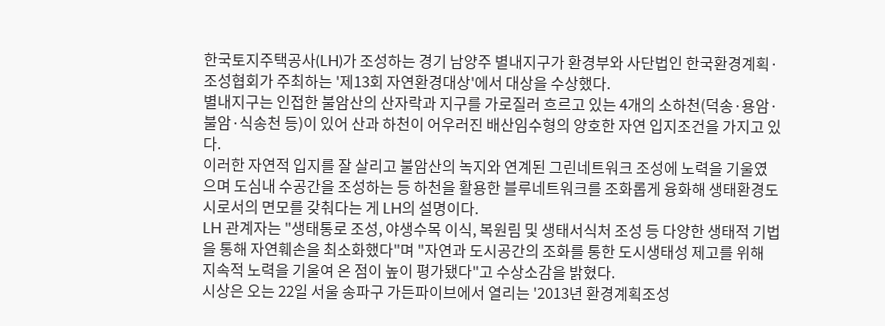한국토지주택공사(LH)가 조성하는 경기 남양주 별내지구가 환경부와 사단법인 한국환경계획·조성협회가 주최하는 '제13회 자연환경대상'에서 대상을 수상했다.
별내지구는 인접한 불암산의 산자락과 지구를 가로질러 흐르고 있는 4개의 소하천(덕송·용암·불암·식송천 등)이 있어 산과 하천이 어우러진 배산임수형의 양호한 자연 입지조건을 가지고 있다.
이러한 자연적 입지를 잘 살리고 불암산의 녹지와 연계된 그린네트워크 조성에 노력을 기울였으며 도심내 수공간을 조성하는 등 하천을 활용한 블루네트워크를 조화롭게 융화해 생태환경도시로서의 면모를 갖춰다는 게 LH의 설명이다.
LH 관계자는 "생태통로 조성, 야생수목 이식, 복원림 및 생태서식처 조성 등 다양한 생태적 기법을 통해 자연훼손을 최소화했다"며 "자연과 도시공간의 조화를 통한 도시생태성 제고를 위해 지속적 노력을 기울여 온 점이 높이 평가됐다"고 수상소감을 밝혔다.
시상은 오는 22일 서울 송파구 가든파이브에서 열리는 '2013년 환경계획조성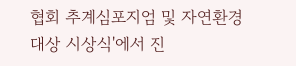협회 추계심포지엄 및 자연환경대상 시상식'에서 진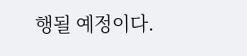행될 예정이다.